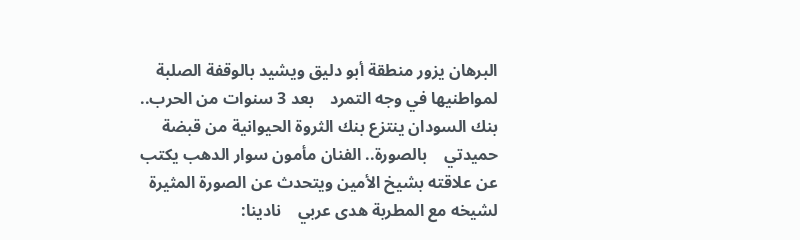البرهان يزور منطقة أبو دليق ويشيد بالوقفة الصلبة لمواطنيها في وجه التمرد    بعد 3 سنوات من الحرب.. بنك السودان ينتزع بنك الثروة الحيوانية من قبضة حميدتي    بالصورة.. الفنان مأمون سوار الدهب يكتب عن علاقته بشيخ الأمين ويتحدث عن الصورة المثيرة لشيخه مع المطربة هدى عربي    نادينا: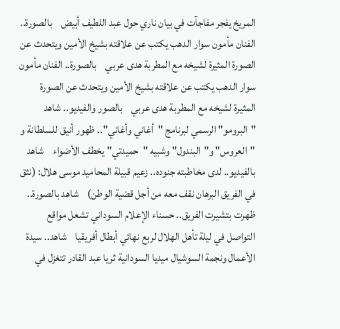المريخ يفجر مفاجآت في بيان ناري حول عبد اللطيف أبيض    بالصورة.. الفنان مأمون سوار الدهب يكتب عن علاقته بشيخ الأمين ويتحدث عن الصورة المثيرة لشيخه مع المطربة هدى عربي    بالصورة.. الفنان مأمون سوار الدهب يكتب عن علاقته بشيخ الأمين ويتحدث عن الصورة المثيرة لشيخه مع المطربة هدى عربي    بالصور والفيديو.. شاهد "البرومو" الرسمي لبرنامج "أغاني وأغاني".. ظهور أنيق للسلطانة و "العروس" و"البندول" وشبيه "حميدتي" يخطف الأضواء    شاهد بالفيديو.. لدى مخاطبته جنوده.. زعيم قبيلة المحاميد موسى هلال: (نثق في الفريق البرهان نقف معه من أجل قضية الوطن)    شاهد بالصورة.. ظهرت بتشيرت الفريق.. حسناء الإعلام السوداني تشعل مواقع التواصل في ليلة تأهل الهلال لربع نهائي أبطال أفريقيا    شاهد.. سيدة الأعمال ونجمة السوشيال ميديا السودانية ثريا عبد القادر تتغزل في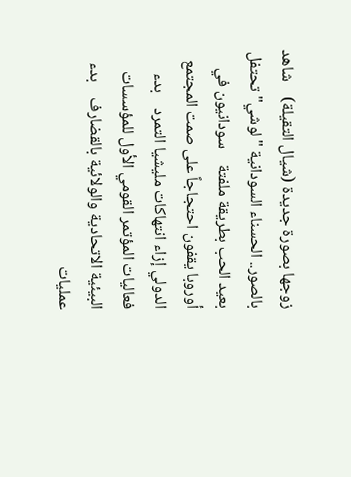زوجها بصورة جديدة (شيال التقيلة)    شاهد بالصور.. الحسناء السودانية "لوشي" تحتفل بعيد الحب بطريقة ملفتة    سودانيون في أوروبا يقفون احتجاجاً على صمت المجتمع الدولي إزاء انتهاكات مليشيا التمرد    بدء فعاليات المؤتمر القومي الأول للمؤسسات البيئية الاتحادية والولائية بالقضارف    بدء عمليات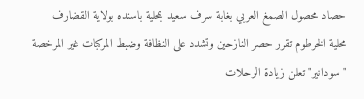حصاد محصول الصمغ العربي بغابة سرف سعيد بمحلية باسنده بولاية القضارف    محلية الخرطوم تقرر حصر النازحين وتشدد على النظافة وضبط المركبات غير المرخصة    "سودانير" تعلن زيادة الرحلات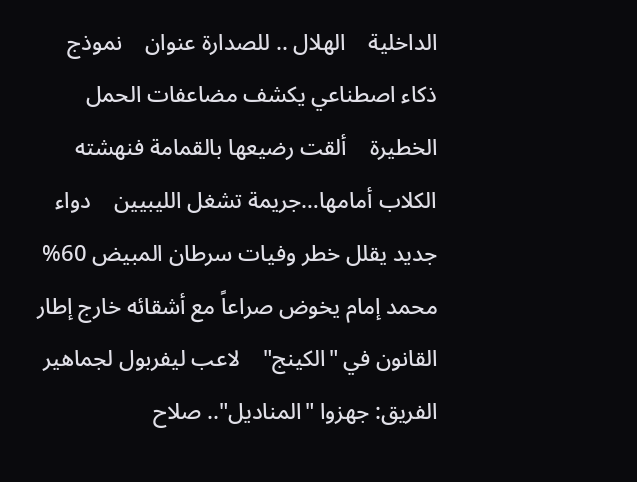الداخلية    الهلال .. للصدارة عنوان    نموذج ذكاء اصطناعي يكشف مضاعفات الحمل الخطيرة    ألقت رضيعها بالقمامة فنهشته الكلاب أمامها…جريمة تشغل الليبيين    دواء جديد يقلل خطر وفيات سرطان المبيض 60%    محمد إمام يخوض صراعاً مع أشقائه خارج إطار القانون في "الكينج"    لاعب ليفربول لجماهير الفريق: جهزوا "المناديل".. صلاح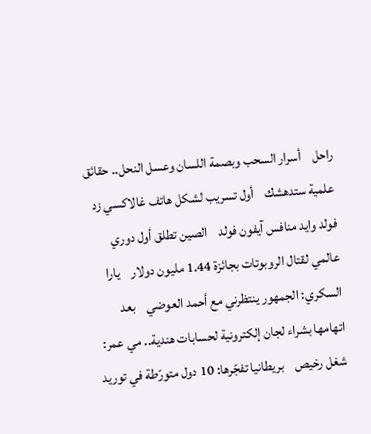راحل    أسرار السحب وبصمة اللسان وعسل النحل.. حقائق علمية ستدهشك    أول تسريب لشكل هاتف غالاكسي زد فولد وايد منافس آيفون فولد    الصين تطلق أول دوري عالمي لقتال الروبوتات بجائزة 1.44 مليون دولار    يارا السكري: الجمهور ينتظرني مع أحمد العوضي    بعد اتهامها بشراء لجان إلكترونية لحسابات هندية.. مي عمر: شغل رخيص    بريطانيا تفجّرها: 10 دول متورّطة في توريد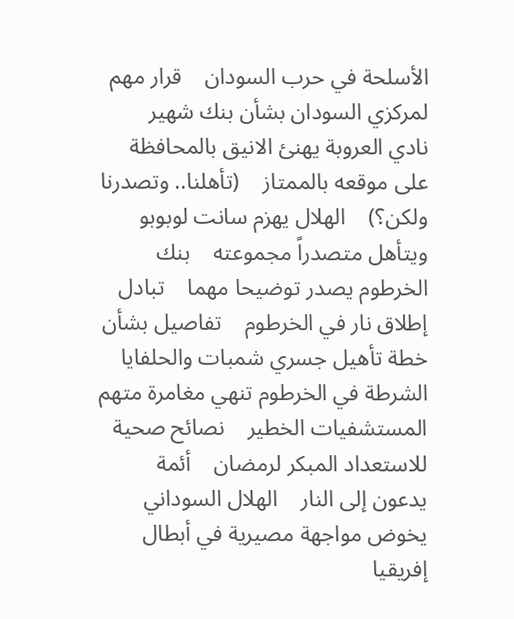الأسلحة في حرب السودان    قرار مهم لمركزي السودان بشأن بنك شهير    نادي العروبة يهنئ الانيق بالمحافظة على موقعه بالممتاز    (تأهلنا.. وتصدرنا ولكن؟)    الهلال يهزم سانت لوبوبو ويتأهل متصدراً مجموعته    بنك الخرطوم يصدر توضيحا مهما    تبادل إطلاق نار في الخرطوم    تفاصيل بشأن خطة تأهيل جسري شمبات والحلفايا    الشرطة في الخرطوم تنهي مغامرة متهم المستشفيات الخطير    نصائح صحية للاستعداد المبكر لرمضان    أئمة يدعون إلى النار    الهلال السوداني يخوض مواجهة مصيرية في أبطال إفريقيا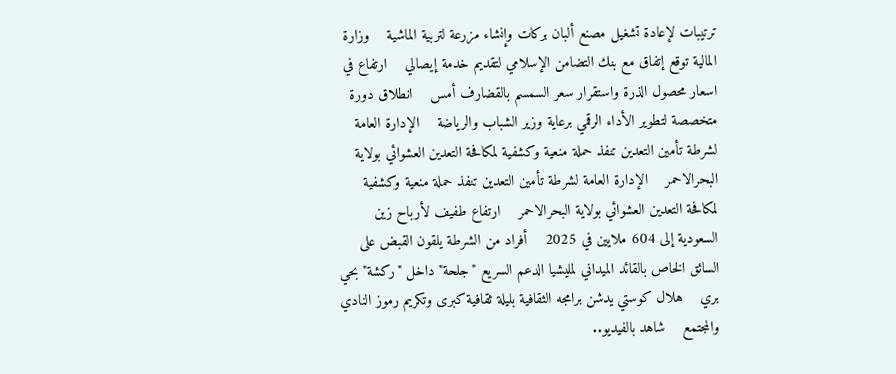ترتيبات لإعادة تشغيل مصنع ألبان بركات وإنشاء مزرعة لتربية الماشية    وزارة المالية توقع إتفاق مع بنك التضامن الإسلامي لتقديم خدمة إيصالي    ارتفاع في اسعار محصول الذرة واستقرار سعر السمسم بالقضارف أمس    انطلاق دورة متخصصة لتطوير الأداء الرقمي برعاية وزير الشباب والرياضة    الإدارة العامة لشرطة تأمين التعدين تنفذ حملة منعية وكشفية لمكافحة التعدين العشوائي بولاية البحرالاحمر    الإدارة العامة لشرطة تأمين التعدين تنفذ حملة منعية وكشفية لمكافحة التعدين العشوائي بولاية البحرالاحمر    ارتفاع طفيف لأرباح زين السعودية إلى 604 ملايين في 2025    أفراد من الشرطة يلقون القبض على السائق الخاص بالقائد الميداني لمليشيا الدعم السريع "جلحة" داخل "ركشة" بحي بري    هلال كوستي يدشن برامجه الثقافية بليلة ثقافية كبرى وتكريم رموز النادي والمجتمع    شاهد بالفيديو..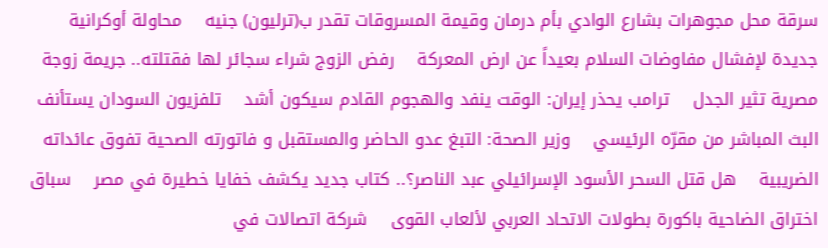سرقة محل مجوهرات بشارع الوادي بأم درمان وقيمة المسروقات تقدر ب(ترليون) جنيه    محاولة أوكرانية جديدة لإفشال مفاوضات السلام بعيداً عن ارض المعركة    رفض الزوج شراء سجائر لها فقتلته.. جريمة زوجة مصرية تثير الجدل    ترامب يحذر إيران: الوقت ينفد والهجوم القادم سيكون أشد    تلفزيون السودان يستأنف البث المباشر من مقرّه الرئيسي    وزير الصحة: التبغ عدو الحاضر والمستقبل و فاتورته الصحية تفوق عائداته الضريبية    هل قتل السحر الأسود الإسرائيلي عبد الناصر؟.. كتاب جديد يكشف خفايا خطيرة في مصر    سباق اختراق الضاحية باكورة بطولات الاتحاد العربي لألعاب القوى    شركة اتصالات في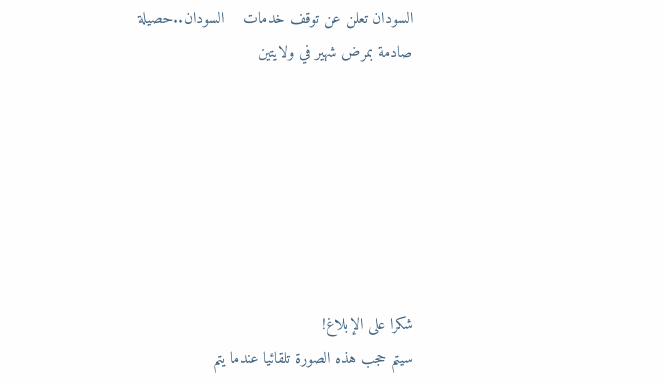السودان تعلن عن توقف خدمات    السودان..حصيلة صادمة بمرض شهير في ولايتين







شكرا على الإبلاغ!
سيتم حجب هذه الصورة تلقائيا عندما يتم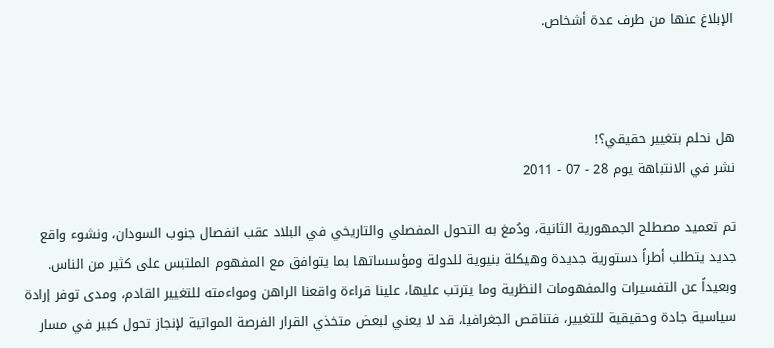الإبلاغ عنها من طرف عدة أشخاص.



هل نحلم بتغيير حقيقي؟!
نشر في الانتباهة يوم 28 - 07 - 2011

تم تعميد مصطلح الجمهورية الثانية، ودُمغ به التحول المفصلي والتاريخي في البلاد عقب انفصال جنوب السودان، ونشوء واقع جديد يتطلب أطراً دستورية جديدة وهيكلة بنيوية للدولة ومؤسساتها بما يتوافق مع المفهوم الملتبس على كثير من الناس.
وبعيداً عن التفسيرات والمفهومات النظرية وما يترتب عليها، علينا قراءة واقعنا الراهن ومواءمته للتغيير القادم، ومدى توفر إرادة سياسية جادة وحقيقية للتغيير، فتناقص الجغرافيا، قد لا يعني لبعض متخذي القرار الفرصة المواتية لإنجاز تحول كبير في مسار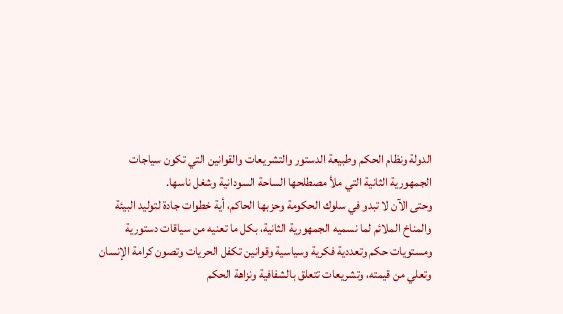الدولة ونظام الحكم وطبيعة الدستور والتشريعات والقوانين التي تكون سياجات الجمهورية الثانية التي ملأ مصطلحها الساحة السودانية وشغل ناسها.
وحتى الآن لا تبدو في سلوك الحكومة وحزبها الحاكم، أية خطوات جادة لتوليد البيئة والمناخ الملائم لما نسميه الجمهورية الثانية، بكل ما تعنيه من سياقات دستورية ومستويات حكم وتعددية فكرية وسياسية وقوانين تكفل الحريات وتصون كرامة الإنسان وتعلي من قيمته، وتشريعات تتعلق بالشفافية ونزاهة الحكم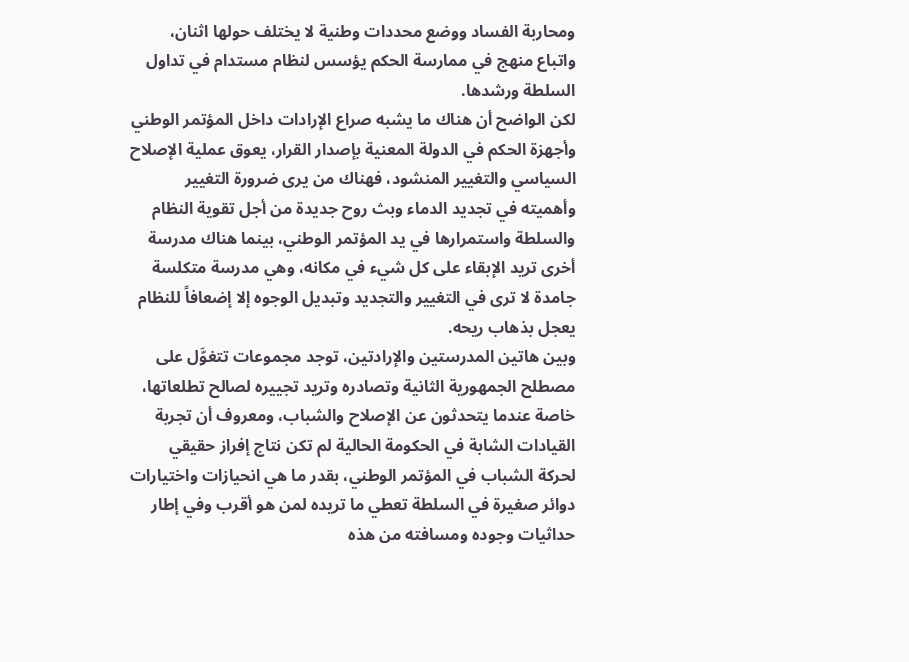ومحاربة الفساد ووضع محددات وطنية لا يختلف حولها اثنان، واتباع منهج في ممارسة الحكم يؤسس لنظام مستدام في تداول السلطة ورشدها.
لكن الواضح أن هناك ما يشبه صراع الإرادات داخل المؤتمر الوطني وأجهزة الحكم في الدولة المعنية بإصدار القرار، يعوق عملية الإصلاح السياسي والتغيير المنشود، فهناك من يرى ضرورة التغيير وأهميته في تجديد الدماء وبث روح جديدة من أجل تقوية النظام والسلطة واستمرارها في يد المؤتمر الوطني، بينما هناك مدرسة أخرى تريد الإبقاء على كل شيء في مكانه، وهي مدرسة متكلسة جامدة لا ترى في التغيير والتجديد وتبديل الوجوه إلا إضعافاً للنظام يعجل بذهاب ريحه.
وبين هاتين المدرستين والإرادتين، توجد مجموعات تتغوَّل على مصطلح الجمهورية الثانية وتصادره وتريد تجييره لصالح تطلعاتها، خاصة عندما يتحدثون عن الإصلاح والشباب، ومعروف أن تجربة القيادات الشابة في الحكومة الحالية لم تكن نتاج إفراز حقيقي لحركة الشباب في المؤتمر الوطني، بقدر ما هي انحيازات واختيارات دوائر صغيرة في السلطة تعطي ما تريده لمن هو أقرب وفي إطار حداثيات وجوده ومسافته من هذه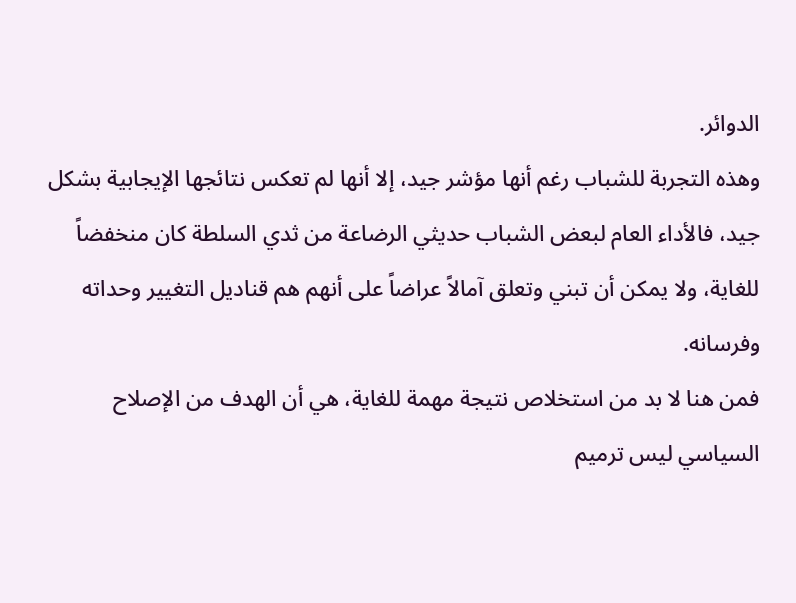الدوائر.
وهذه التجربة للشباب رغم أنها مؤشر جيد، إلا أنها لم تعكس نتائجها الإيجابية بشكل جيد، فالأداء العام لبعض الشباب حديثي الرضاعة من ثدي السلطة كان منخفضاً للغاية، ولا يمكن أن تبني وتعلق آمالاً عراضاً على أنهم هم قناديل التغيير وحداته وفرسانه.
فمن هنا لا بد من استخلاص نتيجة مهمة للغاية، هي أن الهدف من الإصلاح السياسي ليس ترميم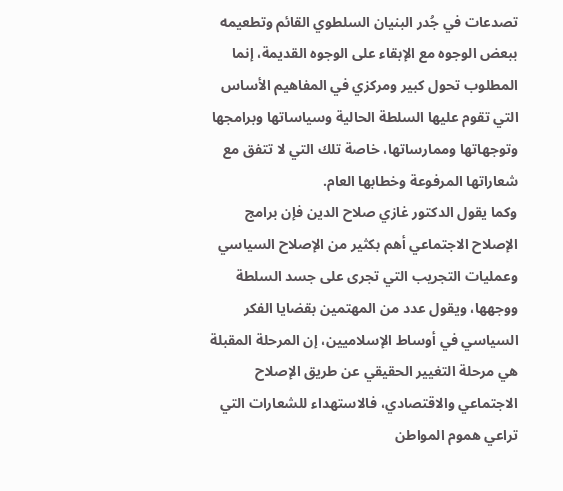تصدعات في جُدر البنيان السلطوي القائم وتطعيمه ببعض الوجوه مع الإبقاء على الوجوه القديمة، إنما المطلوب تحول كبير ومركزي في المفاهيم الأساس التي تقوم عليها السلطة الحالية وسياساتها وبرامجها وتوجهاتها وممارساتها، خاصة تلك التي لا تتفق مع شعاراتها المرفوعة وخطابها العام.
وكما يقول الدكتور غازي صلاح الدين فإن برامج الإصلاح الاجتماعي أهم بكثير من الإصلاح السياسي وعمليات التجريب التي تجرى على جسد السلطة ووجهها، ويقول عدد من المهتمين بقضايا الفكر السياسي في أوساط الإسلاميين، إن المرحلة المقبلة هي مرحلة التغيير الحقيقي عن طريق الإصلاح الاجتماعي والاقتصادي، فالاستهداء للشعارات التي تراعي هموم المواطن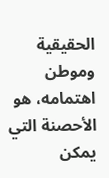الحقيقية وموطن اهتمامه، هو الأحصنة التي يمكن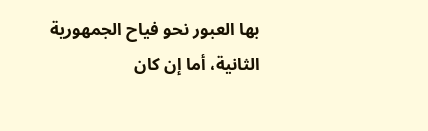بها العبور نحو فياح الجمهورية الثانية، أما إن كان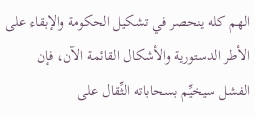الهم كله ينحصر في تشكيل الحكومة والإبقاء على الأطر الدستورية والأشكال القائمة الآن، فإن الفشل سيخيِّم بسحاباته الثِّقال على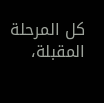كل المرحلة المقبلة،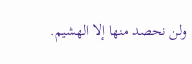ولن نحصد منها إلا الهشيم.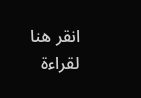انقر هنا لقراءة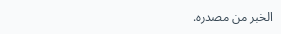الخبر من مصدره.